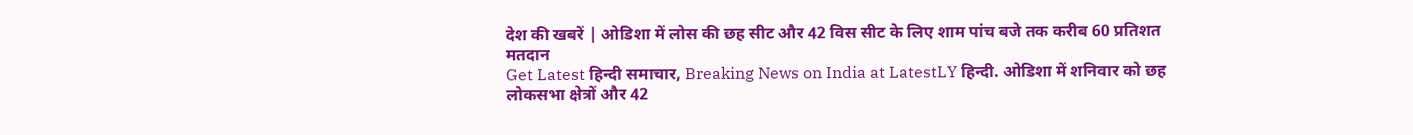देश की खबरें | ओडिशा में लोस की छह सीट और 42 विस सीट के लिए शाम पांच बजे तक करीब 60 प्रतिशत मतदान
Get Latest हिन्दी समाचार, Breaking News on India at LatestLY हिन्दी. ओडिशा में शनिवार को छह लोकसभा क्षेत्रों और 42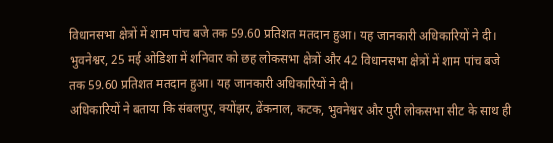विधानसभा क्षेत्रों में शाम पांच बजे तक 59.60 प्रतिशत मतदान हुआ। यह जानकारी अधिकारियों ने दी।
भुवनेश्वर, 25 मई ओडिशा में शनिवार को छह लोकसभा क्षेत्रों और 42 विधानसभा क्षेत्रों में शाम पांच बजे तक 59.60 प्रतिशत मतदान हुआ। यह जानकारी अधिकारियों ने दी।
अधिकारियों ने बताया कि संबलपुर, क्योंझर, ढेंकनाल, कटक, भुवनेश्वर और पुरी लोकसभा सीट के साथ ही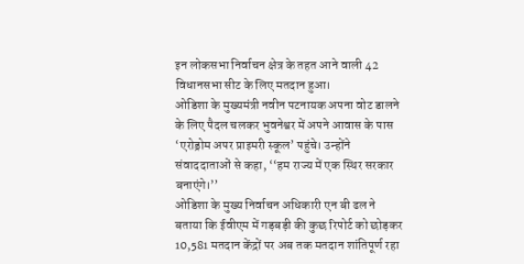इन लोकसभा निर्वाचन क्षेत्र के तहत आने वाली 42 विधानसभा सीट के लिए मतदान हुआ।
ओडिशा के मुख्यमंत्री नवीन पटनायक अपना वोट डालने के लिए पैदल चलकर भुवनेश्वर में अपने आवास के पास ‘एरोड्रोम अपर प्राइमरी स्कूल’ पहुंचे। उन्होंने संवाददाताओं से कहा, ‘‘हम राज्य में एक स्थिर सरकार बनाएंगे।’’
ओडिशा के मुख्य निर्वाचन अधिकारी एन बी ढल ने बताया कि ईवीएम में गड़बड़ी की कुछ रिपोर्ट को छोड़कर 10,581 मतदान केंद्रों पर अब तक मतदान शांतिपूर्ण रहा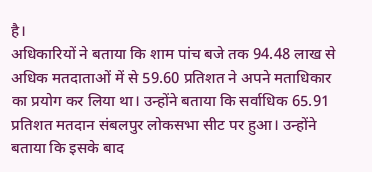है।
अधिकारियों ने बताया कि शाम पांच बजे तक 94.48 लाख से अधिक मतदाताओं में से 59.60 प्रतिशत ने अपने मताधिकार का प्रयोग कर लिया था। उन्होंने बताया कि सर्वाधिक 65.91 प्रतिशत मतदान संबलपुर लोकसभा सीट पर हुआ। उन्होंने बताया कि इसके बाद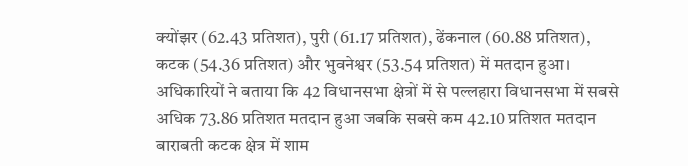क्योंझर (62.43 प्रतिशत), पुरी (61.17 प्रतिशत), ढेंकनाल (60.88 प्रतिशत), कटक (54.36 प्रतिशत) और भुवनेश्वर (53.54 प्रतिशत) में मतदान हुआ।
अधिकारियों ने बताया कि 42 विधानसभा क्षेत्रों में से पल्लहारा विधानसभा में सबसे अधिक 73.86 प्रतिशत मतदान हुआ जबकि सबसे कम 42.10 प्रतिशत मतदान बाराबती कटक क्षेत्र में शाम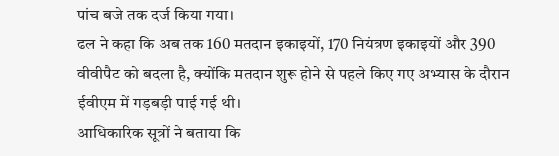पांच बजे तक दर्ज किया गया।
ढल ने कहा कि अब तक 160 मतदान इकाइयों, 170 नियंत्रण इकाइयों और 390 वीवीपैट को बदला है, क्योंकि मतदान शुरू होने से पहले किए गए अभ्यास के दौरान ईवीएम में गड़बड़ी पाई गई थी।
आधिकारिक सूत्रों ने बताया कि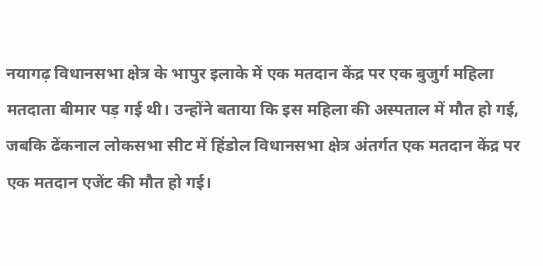नयागढ़ विधानसभा क्षेत्र के भापुर इलाके में एक मतदान केंद्र पर एक बुजुर्ग महिला मतदाता बीमार पड़ गई थी। उन्होंने बताया कि इस महिला की अस्पताल में मौत हो गई, जबकि ढेंकनाल लोकसभा सीट में हिंडोल विधानसभा क्षेत्र अंतर्गत एक मतदान केंद्र पर एक मतदान एजेंट की मौत हो गई।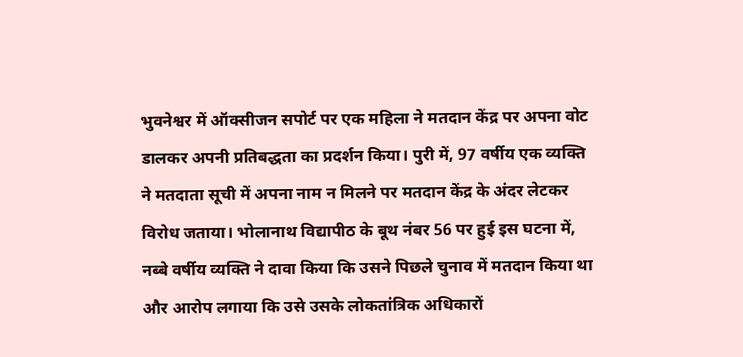भुवनेश्वर में ऑक्सीजन सपोर्ट पर एक महिला ने मतदान केंद्र पर अपना वोट डालकर अपनी प्रतिबद्धता का प्रदर्शन किया। पुरी में, 97 वर्षीय एक व्यक्ति ने मतदाता सूची में अपना नाम न मिलने पर मतदान केंद्र के अंदर लेटकर विरोध जताया। भोलानाथ विद्यापीठ के बूथ नंबर 56 पर हुई इस घटना में, नब्बे वर्षीय व्यक्ति ने दावा किया कि उसने पिछले चुनाव में मतदान किया था और आरोप लगाया कि उसे उसके लोकतांत्रिक अधिकारों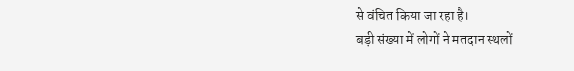से वंचित किया जा रहा है।
बड़ी संख्या में लोगों ने मतदान स्थलों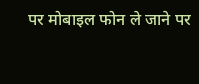पर मोबाइल फोन ले जाने पर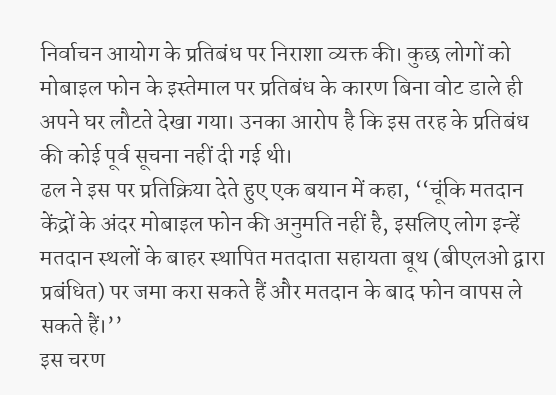निर्वाचन आयोग के प्रतिबंध पर निराशा व्यक्त की। कुछ लोगों को मोबाइल फोन के इस्तेमाल पर प्रतिबंध के कारण बिना वोट डाले ही अपने घर लौटते देखा गया। उनका आरोप है कि इस तरह के प्रतिबंध की कोई पूर्व सूचना नहीं दी गई थी।
ढल ने इस पर प्रतिक्रिया देते हुए एक बयान में कहा, ‘‘चूंकि मतदान केंद्रों के अंदर मोबाइल फोन की अनुमति नहीं है, इसलिए लोग इन्हें मतदान स्थलों के बाहर स्थापित मतदाता सहायता बूथ (बीएलओ द्वारा प्रबंधित) पर जमा करा सकते हैं और मतदान के बाद फोन वापस ले सकते हैं।’’
इस चरण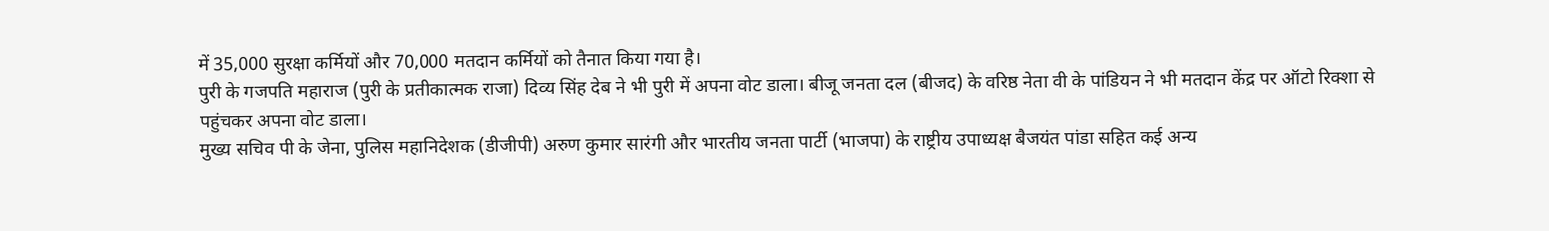में 35,000 सुरक्षा कर्मियों और 70,000 मतदान कर्मियों को तैनात किया गया है।
पुरी के गजपति महाराज (पुरी के प्रतीकात्मक राजा) दिव्य सिंह देब ने भी पुरी में अपना वोट डाला। बीजू जनता दल (बीजद) के वरिष्ठ नेता वी के पांडियन ने भी मतदान केंद्र पर ऑटो रिक्शा से पहुंचकर अपना वोट डाला।
मुख्य सचिव पी के जेना, पुलिस महानिदेशक (डीजीपी) अरुण कुमार सारंगी और भारतीय जनता पार्टी (भाजपा) के राष्ट्रीय उपाध्यक्ष बैजयंत पांडा सहित कई अन्य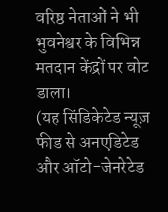वरिष्ठ नेताओं ने भी भुवनेश्वर के विभिन्न मतदान केंद्रों पर वोट डाला।
(यह सिंडिकेटेड न्यूज़ फीड से अनएडिटेड और ऑटो-जेनरेटेड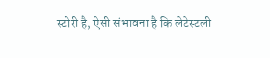स्टोरी है, ऐसी संभावना है कि लेटेस्टली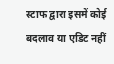स्टाफ द्वारा इसमें कोई बदलाव या एडिट नहीं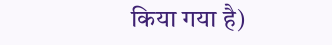किया गया है)